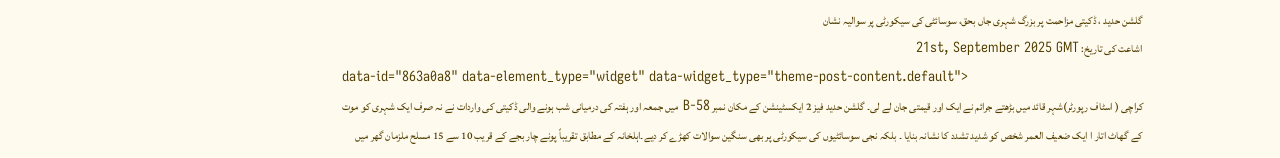گلشن حدید ، ڈکیتی مزاحمت پر بزرگ شہری جاں بحق، سوسائٹی کی سیکورٹی پر سوالیہ نشان
اشاعت کی تاریخ: 21st, September 2025 GMT
data-id="863a0a8" data-element_type="widget" data-widget_type="theme-post-content.default">
کراچی ( اسٹاف رپورٹر)شہر قائد میں بڑھتے جرائم نے ایک اور قیمتی جان لے لی۔ گلشن حدید فیز 2 ایکسٹینشن کے مکان نمبر B-58 میں جمعہ اور ہفتہ کی درمیانی شب ہونے والی ڈکیتی کی واردات نے نہ صرف ایک شہری کو موت کے گھاٹ اتار ا ایک ضعیف العمر شخص کو شدید تشدد کا نشانہ بنایا ۔ بلکہ نجی سوسائٹیوں کی سیکورٹی پر بھی سنگین سوالات کھڑے کر دیے۔اہلخانہ کے مطابق تقریباً پونے چار بجے کے قریب 10 سے 15 مسلح ملزمان گھر میں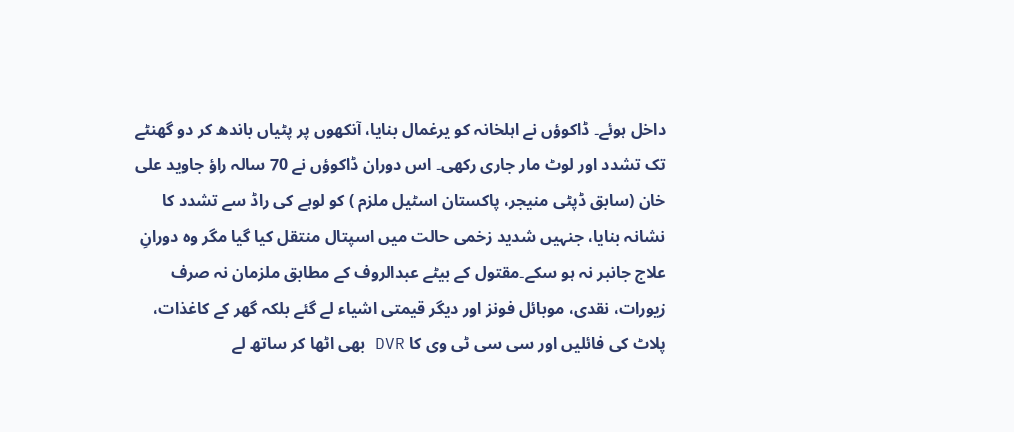داخل ہوئے۔ ڈاکوؤں نے اہلخانہ کو یرغمال بنایا، آنکھوں پر پٹیاں باندھ کر دو گھنٹے تک تشدد اور لوٹ مار جاری رکھی۔ اس دوران ڈاکوؤں نے 70 سالہ راؤ جاوید علی خان (سابق ڈپٹی منیجر، پاکستان اسٹیل ملزم ) کو لوہے کی راڈ سے تشدد کا نشانہ بنایا، جنہیں شدید زخمی حالت میں اسپتال منتقل کیا گیا مگر وہ دورانِ علاج جانبر نہ ہو سکے۔مقتول کے بیٹے عبدالروف کے مطابق ملزمان نہ صرف زیورات، نقدی، موبائل فونز اور دیگر قیمتی اشیاء لے گئے بلکہ گھر کے کاغذات، پلاٹ کی فائلیں اور سی سی ٹی وی کا DVR بھی اٹھا کر ساتھ لے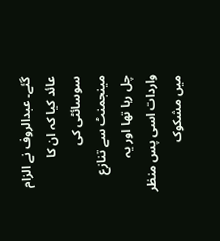گئے۔ عبدالروف نے الزام عائد کیا کہ ان کا سوسائٹی کی مینجمنٹ سے تنازع چل رہا تھا اور یہ واردات اسی پس منظر میں مشکوک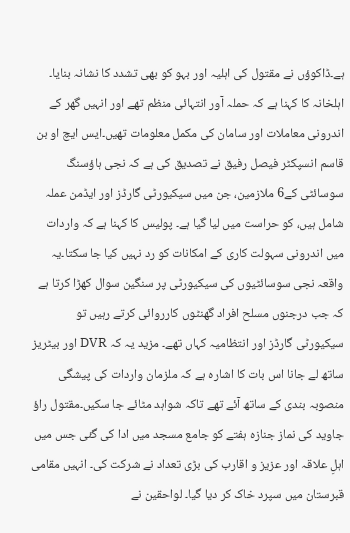ہے۔ڈاکوؤں نے مقتول کی اہلیہ اور بہو کو بھی تشدد کا نشانہ بنایا۔ اہلخانہ کا کہنا ہے کہ حملہ آور انتہائی منظم تھے اور انہیں گھر کے اندرونی معاملات اور سامان کی مکمل معلومات تھیں۔ایس ایچ او بن قاسم انسپکٹر فیصل رفیق نے تصدیق کی ہے کہ نجی ہاؤسنگ سوسائٹی کے6 ملازمین، جن میں سیکیورٹی گارڈز اور ایڈمن عملہ شامل ہیں، کو حراست میں لیا گیا ہے۔ پولیس کا کہنا ہے کہ واردات میں اندرونی سہولت کاری کے امکانات کو رد نہیں کیا جا سکتا۔یہ واقعہ نجی سوسائٹیوں کی سیکیورٹی پر سنگین سوال کھڑا کرتا ہے کہ جب درجنوں مسلح افراد گھنٹوں کارروائی کرتے رہیں تو سیکیورٹی گارڈز اور انتظامیہ کہاں تھے۔ مزید یہ کہ DVR اور بیٹریز ساتھ لے جانا اس بات کا اشارہ ہے کہ ملزمان واردات کی پیشگی منصوبہ بندی کے ساتھ آئے تھے تاکہ شواہد مٹائے جا سکیں۔مقتول راؤ جاوید کی نماز جنازہ ہفتے کو جامع مسجد میں ادا کی گئی جس میں اہلِ علاقہ اور عزیز و اقارب کی بڑی تعداد نے شرکت کی۔ انہیں مقامی قبرستان میں سپرد خاک کر دیا گیا۔ لواحقین نے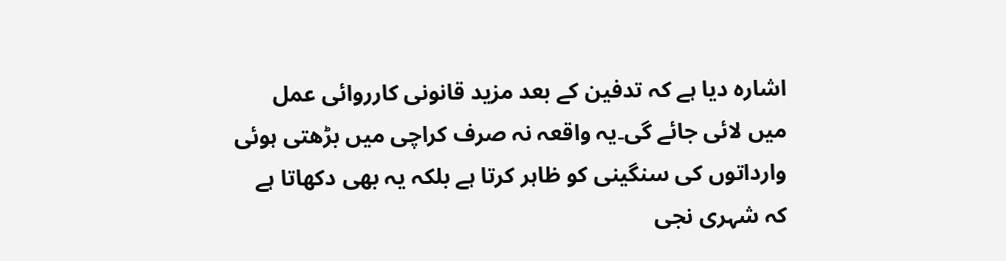اشارہ دیا ہے کہ تدفین کے بعد مزید قانونی کارروائی عمل میں لائی جائے گی۔یہ واقعہ نہ صرف کراچی میں بڑھتی ہوئی وارداتوں کی سنگینی کو ظاہر کرتا ہے بلکہ یہ بھی دکھاتا ہے کہ شہری نجی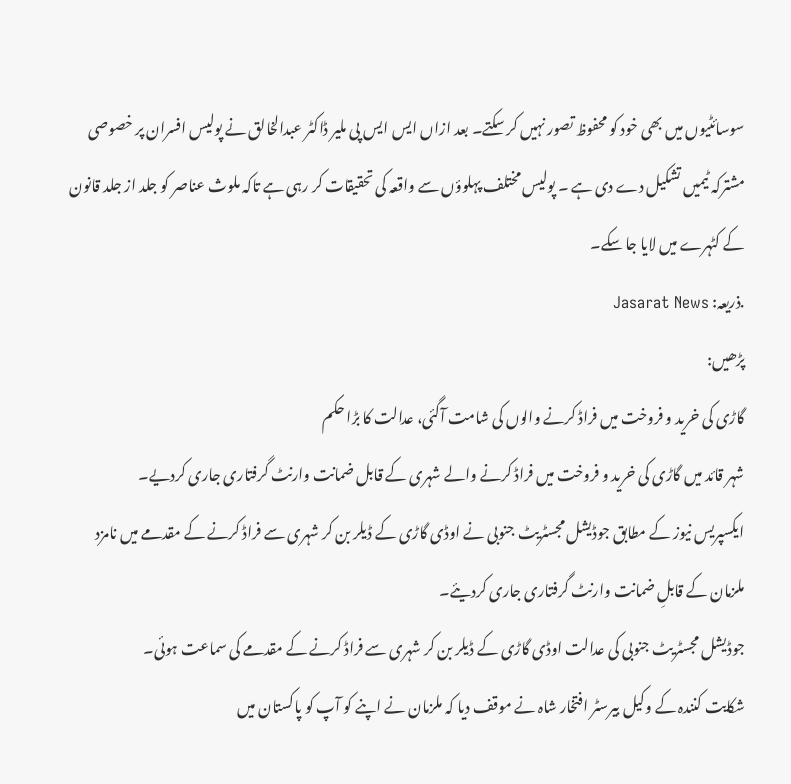سوسائٹیوں میں بھی خود کو محفوظ تصور نہیں کر سکتے۔ بعد ازاں ایس ایس پی ملیر ڈاکٹر عبدالخالق نے پولیس افسران پر خصوصی مشترکہ ٹیمیں تشکیل دے دی ہے ۔ پولیس مختلف پہلوؤں سے واقعہ کی تحقیقات کر رہی ہے تاکہ ملوث عناصر کو جلد از جلد قانون کے کٹہرے میں لایا جا سکے۔
.ذریعہ: Jasarat News
پڑھیں:
گاڑی کی خرید و فروخت میں فراڈ کرنے والوں کی شامت آگئی، عدالت کا بڑا حکم
شہر قائد میں گاڑی کی خرید و فروخت میں فراڈ کرنے والے شہری کے قابل ضمانت وارنٹ گرفتاری جاری کردیے۔
ایکسپریس نیوز کے مطابق جوڈیشل مجسٹریٹ جنوبی نے اوڈی گاڑی کے ڈیلر بن کر شہری سے فراڈ کرنے کے مقدمے میں نامزد ملزمان کے قابلِ ضمانت وارنٹ گرفتاری جاری کردیئے۔
جوڈیشل مجسٹریٹ جنوبی کی عدالت اوڈی گاڑی کے ڈیلر بن کر شہری سے فراڈ کرنے کے مقدمے کی سماعت ہوئی۔
شکایت کنندہ کے وکیل بیرسٹر افتخار شاہ نے موقف دیا کہ ملزمان نے اپنے کو آپ کو پاکستان میں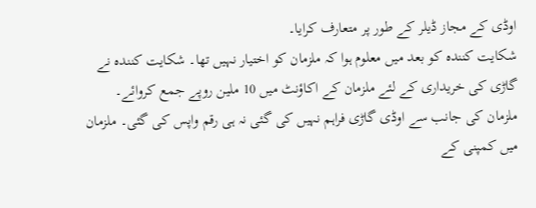اوڈی کے مجاز ڈیلر کے طور پر متعارف کرایا۔
شکایت کنندہ کو بعد میں معلوم ہوا کہ ملزمان کو اختیار نہیں تھا۔ شکایت کنندہ نے گاڑی کی خریداری کے لئے ملزمان کے اکاؤنٹ میں 10 ملین روپے جمع کروائے۔
ملزمان کی جانب سے اوڈی گاڑی فراہم نہیں کی گئی نہ ہی رقم واپس کی گئی۔ ملزمان میں کمپنی کے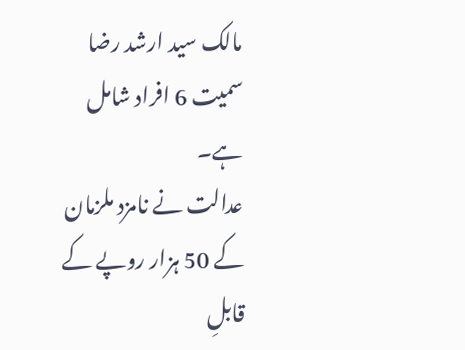مالک سید ارشد رضا سمیت 6 افراد شامل ہے۔
عدالت نے نامزد ملزمان کے 50 ہزار روپے کے قابلِ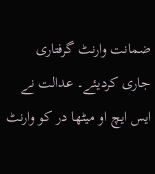ضمانت وارنٹ گرفتاری جاری کردیئے۔ عدالت نے ایس ایچ او میٹھا در کو وارنٹ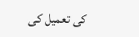کی تعمیل کی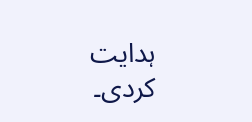ہدایت کردی۔